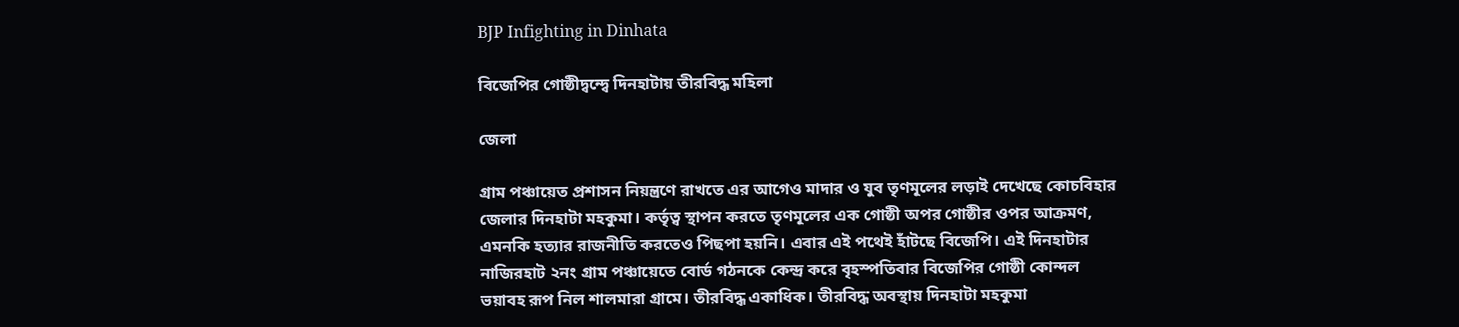BJP Infighting in Dinhata

বিজেপির গোষ্ঠীদ্বন্দ্বে দিনহাটায় তীরবিদ্ধ মহিলা

জেলা

গ্রাম পঞ্চায়েত প্রশাসন নিয়ন্ত্রণে রাখতে এর আগেও মাদার ও যুব তৃণমূলের লড়াই দেখেছে কোচবিহার জেলার দিনহাটা মহকুমা। কর্তৃত্ব স্থাপন করতে তৃণমূলের এক গোষ্ঠী অপর গোষ্ঠীর ওপর আক্রমণ, এমনকি হত্যার রাজনীতি করতেও পিছপা হয়নি। এবার এই পথেই হাঁটছে বিজেপি। এই দিনহাটার
নাজিরহাট ২নং গ্রাম পঞ্চায়েতে বোর্ড গঠনকে কেন্দ্র করে বৃহস্পতিবার বিজেপির গোষ্ঠী কোন্দল ভয়াবহ রূপ নিল শালমারা গ্রামে। তীরবিদ্ধ একাধিক। তীরবিদ্ধ অবস্থায় দিনহাটা মহকুমা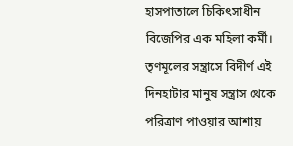হাসপাতালে চিকিৎসাধীন বিজেপির এক মহিলা কর্মী।
তৃণমূলের সন্ত্রাসে বিদীর্ণ এই দিনহাটার মানুষ সন্ত্রাস থেকে পরিত্রাণ পাওয়ার আশায়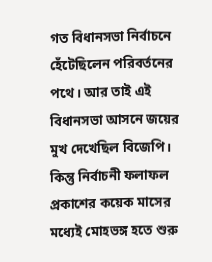গত বিধানসভা নির্বাচনে হেঁটেছিলেন পরিবর্তনের পথে। আর তাই এই বিধানসভা আসনে জয়ের মুখ দেখেছিল বিজেপি। কিন্তু নির্বাচনী ফলাফল প্রকাশের কয়েক মাসের মধ্যেই মোহভঙ্গ হতে শুরু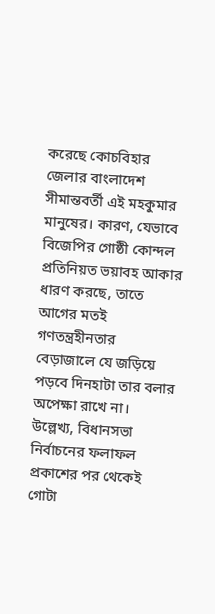করেছে কোচবিহার জেলার বাংলাদেশ সীমান্তবর্তী এই মহকুমার মানুষের। কারণ, যেভাবে বিজেপির গোষ্ঠী কোন্দল প্রতিনিয়ত ভয়াবহ আকার ধারণ করছে, তাতে আগের মতই গণতন্ত্রহীনতার বেড়াজালে যে জড়িয়ে পড়বে দিনহাটা তার বলার অপেক্ষা রাখে না।
উল্লেখ্য, বিধানসভা নির্বাচনের ফলাফল প্রকাশের পর থেকেই গোটা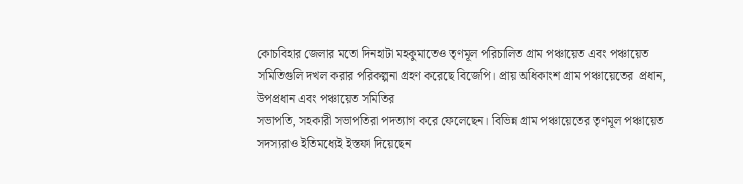কোচবিহার জেলার মতো দিনহাটা মহকুমাতেও তৃণমূল পরিচালিত গ্রাম পঞ্চায়েত এবং পঞ্চায়েত সমিতিগুলি দখল করার পরিকল্পনা গ্রহণ করেছে বিজেপি। প্রায় অধিকাংশ গ্রাম পঞ্চায়েতের  প্রধান, উপপ্রধান এবং পঞ্চায়েত সমিতির
সভাপতি, সহকারী সভাপতিরা পদত্যাগ করে ফেলেছেন। বিভিন্ন গ্রাম পঞ্চায়েতের তৃণমূল পঞ্চায়েত সদস্যরাও ইতিমধ্যেই ইস্তফা দিয়েছেন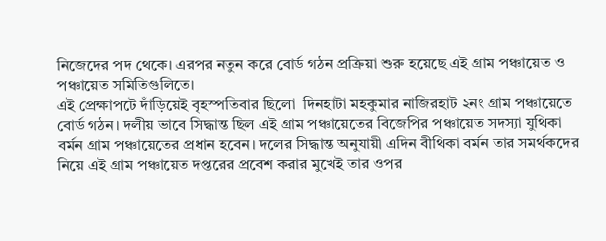নিজেদের পদ থেকে। এরপর নতুন করে বোর্ড গঠন প্রক্রিয়া শুরু হয়েছে এই গ্রাম পঞ্চায়েত ও পঞ্চায়েত সমিতিগুলিতে।
এই প্রেক্ষাপটে দাঁড়িয়েই বৃহস্পতিবার ছিলো  দিনহাটা মহকুমার নাজিরহাট ২নং গ্রাম পঞ্চায়েতে বোর্ড গঠন। দলীয় ভাবে সিদ্ধান্ত ছিল এই গ্রাম পঞ্চায়েতের বিজেপির পঞ্চায়েত সদস্যা যুথিকা বর্মন গ্রাম পঞ্চায়েতের প্রধান হবেন। দলের সিদ্ধান্ত অনুযায়ী এদিন বীথিকা বর্মন তার সমর্থকদের নিয়ে এই গ্রাম পঞ্চায়েত দপ্তরের প্রবেশ করার মুখেই তার ওপর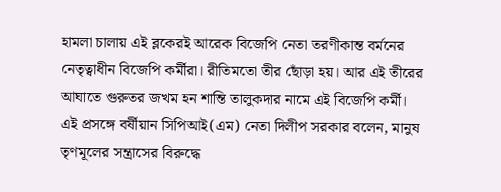হামলা চালায় এই ব্লকেরই আরেক বিজেপি নেতা তরণীকান্ত বর্মনের নেতৃত্বাধীন বিজেপি কর্মীরা। রীতিমতো তীর ছোঁড়া হয়। আর এই তীরের আঘাতে গুরুতর জখম হন শান্তি তালুকদার নামে এই বিজেপি কর্মী।
এই প্রসঙ্গে বর্ষীয়ান সিপিআই(এম) নেতা দিলীপ সরকার বলেন, মানুষ তৃণমূলের সন্ত্রাসের বিরুদ্ধে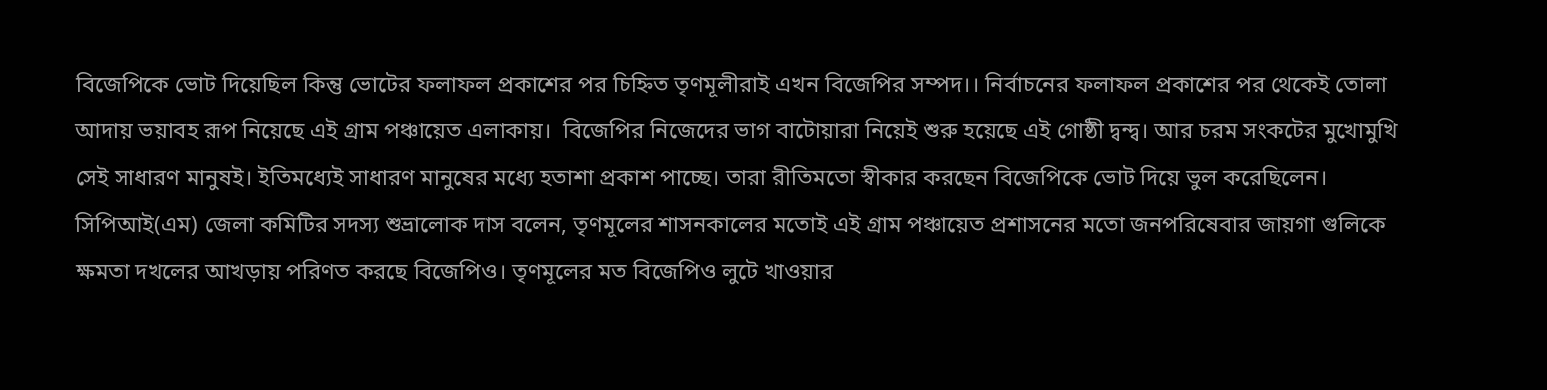বিজেপিকে ভোট দিয়েছিল কিন্তু ভোটের ফলাফল প্রকাশের পর চিহ্নিত তৃণমূলীরাই এখন বিজেপির সম্পদ।। নির্বাচনের ফলাফল প্রকাশের পর থেকেই তোলা আদায় ভয়াবহ রূপ নিয়েছে এই গ্রাম পঞ্চায়েত এলাকায়।  বিজেপির নিজেদের ভাগ বাটোয়ারা নিয়েই শুরু হয়েছে এই গোষ্ঠী দ্বন্দ্ব। আর চরম সংকটের মুখোমুখি সেই সাধারণ মানুষই। ইতিমধ্যেই সাধারণ মানুষের মধ্যে হতাশা প্রকাশ পাচ্ছে। তারা রীতিমতো স্বীকার করছেন বিজেপিকে ভোট দিয়ে ভুল করেছিলেন।
সিপিআই(এম) জেলা কমিটির সদস্য শুভ্রালোক দাস বলেন, তৃণমূলের শাসনকালের মতোই এই গ্রাম পঞ্চায়েত প্রশাসনের মতো জনপরিষেবার জায়গা গুলিকে ক্ষমতা দখলের আখড়ায় পরিণত করছে বিজেপিও। তৃণমূলের মত বিজেপিও লুটে খাওয়ার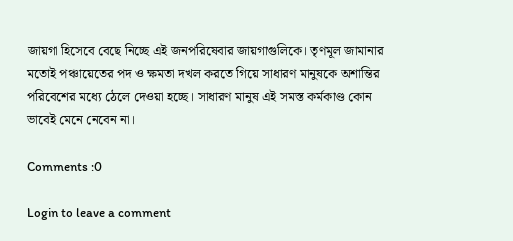জায়গা হিসেবে বেছে নিচ্ছে এই জনপরিষেবার জায়গাগুলিকে। তৃণমূল জামানার মতোই পঞ্চায়েতের পদ ও ক্ষমতা দখল করতে গিয়ে সাধারণ মানুষকে অশান্তির পরিবেশের মধ্যে ঠেলে দেওয়া হচ্ছে। সাধারণ মানুষ এই সমস্ত কর্মকাণ্ড কোন ভাবেই মেনে নেবেন না।

Comments :0

Login to leave a comment